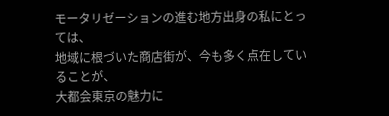モータリゼーションの進む地方出身の私にとっては、
地域に根づいた商店街が、今も多く点在していることが、
大都会東京の魅力に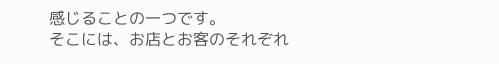感じることの一つです。
そこには、お店とお客のそれぞれ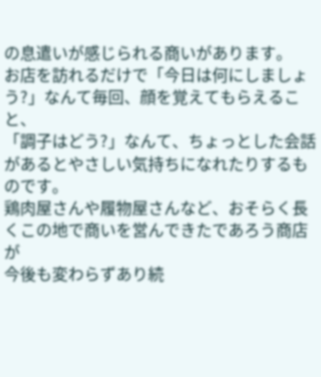の息遣いが感じられる商いがあります。
お店を訪れるだけで「今日は何にしましょう?」なんて毎回、顔を覚えてもらえること、
「調子はどう?」なんて、ちょっとした会話があるとやさしい気持ちになれたりするものです。
鶏肉屋さんや履物屋さんなど、おそらく長くこの地で商いを営んできたであろう商店が
今後も変わらずあり続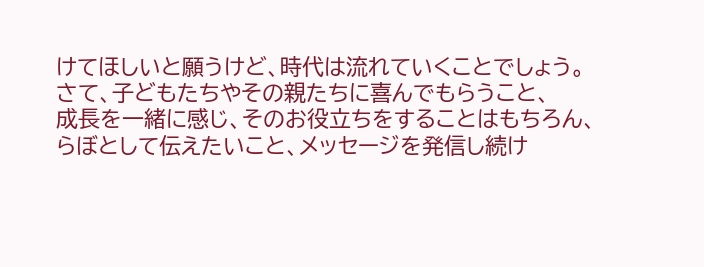けてほしいと願うけど、時代は流れていくことでしょう。
さて、子どもたちやその親たちに喜んでもらうこと、
成長を一緒に感じ、そのお役立ちをすることはもちろん、
らぼとして伝えたいこと、メッセージを発信し続け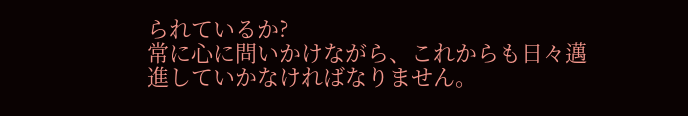られているか?
常に心に問いかけながら、これからも日々邁進していかなければなりません。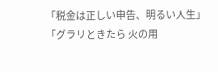「税金は正しい申告、明るい人生」「グラリときたら 火の用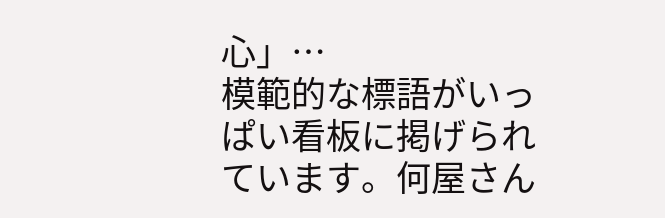心」…
模範的な標語がいっぱい看板に掲げられています。何屋さん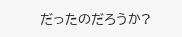だったのだろうか?